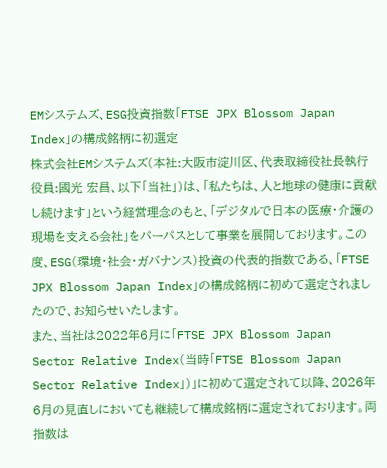EMシステムズ、ESG投資指数「FTSE JPX Blossom Japan Index」の構成銘柄に初選定
株式会社EMシステムズ(本社:大阪市淀川区、代表取締役社長執行役員:國光 宏昌、以下「当社」)は、「私たちは、人と地球の健康に貢献し続けます」という経営理念のもと、「デジタルで日本の医療・介護の現場を支える会社」をパーパスとして事業を展開しております。この度、ESG(環境・社会・ガバナンス)投資の代表的指数である、「FTSE JPX Blossom Japan Index」の構成銘柄に初めて選定されましたので、お知らせいたします。
また、当社は2022年6月に「FTSE JPX Blossom Japan Sector Relative Index(当時「FTSE Blossom Japan Sector Relative Index」)」に初めて選定されて以降、2026年6月の見直しにおいても継続して構成銘柄に選定されております。両指数は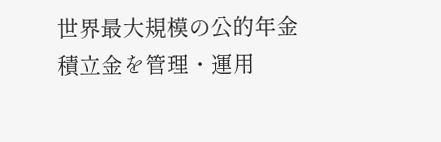世界最大規模の公的年金積立金を管理・運用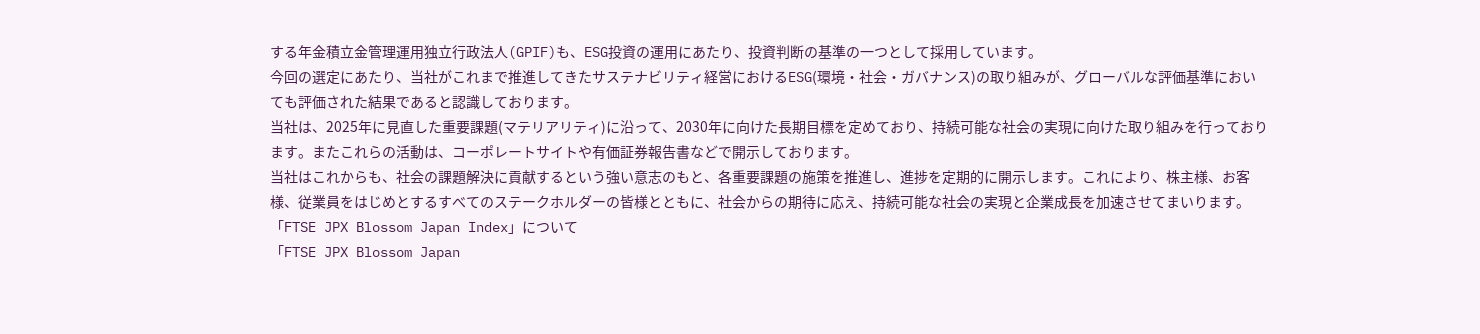する年金積立金管理運用独立行政法人(GPIF)も、ESG投資の運用にあたり、投資判断の基準の一つとして採用しています。
今回の選定にあたり、当社がこれまで推進してきたサステナビリティ経営におけるESG(環境・社会・ガバナンス)の取り組みが、グローバルな評価基準においても評価された結果であると認識しております。
当社は、2025年に見直した重要課題(マテリアリティ)に沿って、2030年に向けた長期目標を定めており、持続可能な社会の実現に向けた取り組みを行っております。またこれらの活動は、コーポレートサイトや有価証券報告書などで開示しております。
当社はこれからも、社会の課題解決に貢献するという強い意志のもと、各重要課題の施策を推進し、進捗を定期的に開示します。これにより、株主様、お客様、従業員をはじめとするすべてのステークホルダーの皆様とともに、社会からの期待に応え、持続可能な社会の実現と企業成長を加速させてまいります。
「FTSE JPX Blossom Japan Index」について
「FTSE JPX Blossom Japan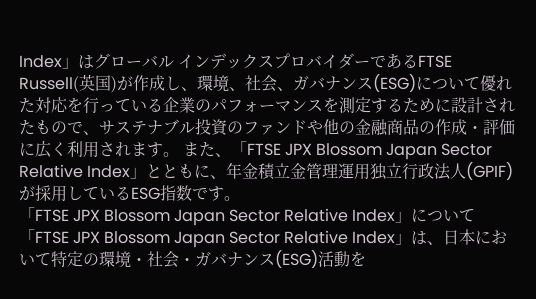Index」はグローバル インデックスプロバイダーであるFTSE Russell(英国)が作成し、環境、社会、ガバナンス(ESG)について優れた対応を行っている企業のパフォーマンスを測定するために設計されたもので、サステナブル投資のファンドや他の金融商品の作成・評価に広く利用されます。 また、「FTSE JPX Blossom Japan Sector Relative Index」とともに、年金積立金管理運用独立行政法人(GPIF)が採用しているESG指数です。
「FTSE JPX Blossom Japan Sector Relative Index」について
「FTSE JPX Blossom Japan Sector Relative Index」は、日本において特定の環境・社会・ガバナンス(ESG)活動を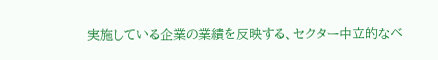実施している企業の業績を反映する、セクター中立的なベ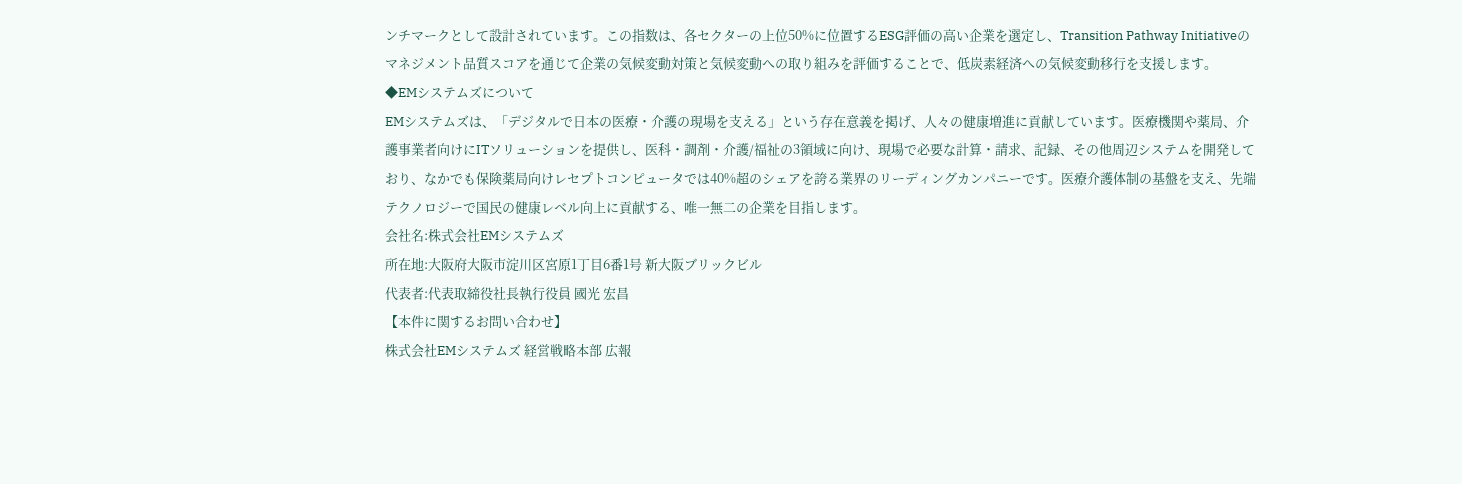ンチマークとして設計されています。この指数は、各セクターの上位50%に位置するESG評価の高い企業を選定し、Transition Pathway Initiativeのマネジメント品質スコアを通じて企業の気候変動対策と気候変動への取り組みを評価することで、低炭素経済への気候変動移行を支援します。
◆EMシステムズについて
EMシステムズは、「デジタルで日本の医療・介護の現場を支える」という存在意義を掲げ、人々の健康増進に貢献しています。医療機関や薬局、介護事業者向けにITソリューションを提供し、医科・調剤・介護/福祉の3領域に向け、現場で必要な計算・請求、記録、その他周辺システムを開発しており、なかでも保険薬局向けレセプトコンピュータでは40%超のシェアを誇る業界のリーディングカンパニーです。医療介護体制の基盤を支え、先端テクノロジーで国民の健康レベル向上に貢献する、唯一無二の企業を目指します。
会社名:株式会社EMシステムズ
所在地:大阪府大阪市淀川区宮原1丁目6番1号 新大阪ブリックビル
代表者:代表取締役社長執行役員 國光 宏昌
【本件に関するお問い合わせ】
株式会社EMシステムズ 経営戦略本部 広報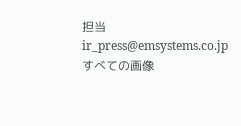担当 ir_press@emsystems.co.jp
すべての画像